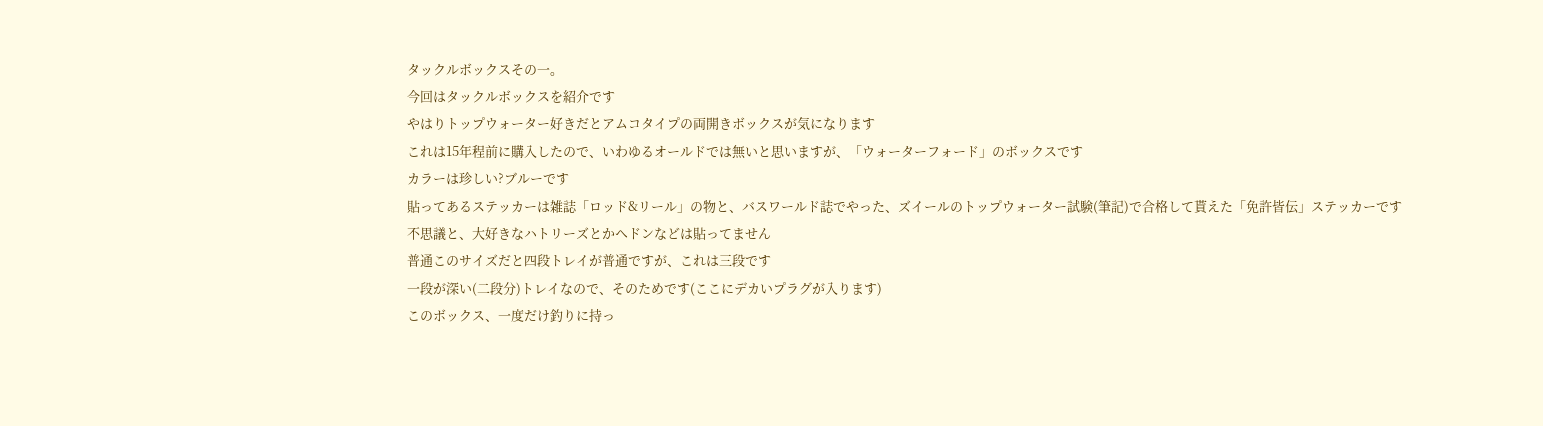タックルボックスその一。
今回はタックルボックスを紹介です
やはりトップウォーター好きだとアムコタイプの両開きボックスが気になります
これは15年程前に購入したので、いわゆるオールドでは無いと思いますが、「ウォーターフォード」のボックスです
カラーは珍しい?ブルーです
貼ってあるステッカーは雑誌「ロッド&リール」の物と、バスワールド誌でやった、ズイールのトップウォーター試験(筆記)で合格して貰えた「免許皆伝」ステッカーです
不思議と、大好きなハトリーズとかヘドンなどは貼ってません
普通このサイズだと四段トレイが普通ですが、これは三段です
一段が深い(二段分)トレイなので、そのためです(ここにデカいプラグが入ります)
このボックス、一度だけ釣りに持っ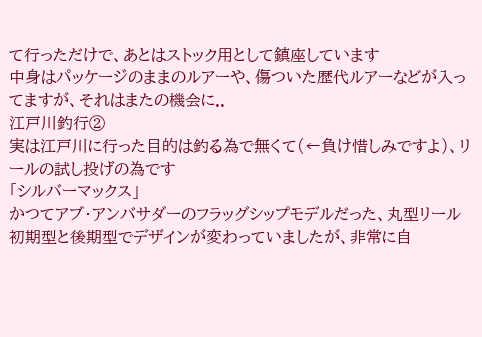て行っただけで、あとはストック用として鎮座しています
中身はパッケージのままのルアーや、傷ついた歴代ルアーなどが入ってますが、それはまたの機会に..
江戸川釣行②
実は江戸川に行った目的は釣る為で無くて(←負け惜しみですよ)、リールの試し投げの為です
「シルバーマックス」
かつてアブ・アンバサダーのフラッグシップモデルだった、丸型リール
初期型と後期型でデザインが変わっていましたが、非常に自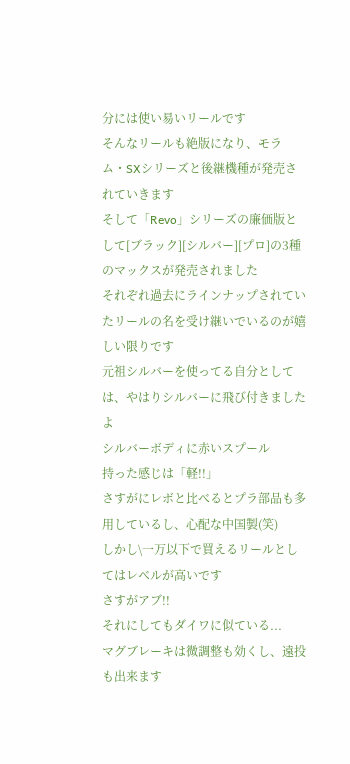分には使い易いリールです
そんなリールも絶版になり、モラム・SXシリーズと後継機種が発売されていきます
そして「Revo」シリーズの廉価版として[ブラック][シルバー][プロ]の3種のマックスが発売されました
それぞれ過去にラインナップされていたリールの名を受け継いでいるのが嬉しい限りです
元祖シルバーを使ってる自分としては、やはりシルバーに飛び付きましたよ
シルバーボディに赤いスプール
持った感じは「軽!!」
さすがにレボと比べるとプラ部品も多用しているし、心配な中国製(笑)
しかし\一万以下で買えるリールとしてはレベルが高いです
さすがアブ!!
それにしてもダイワに似ている...
マグブレーキは微調整も効くし、遠投も出来ます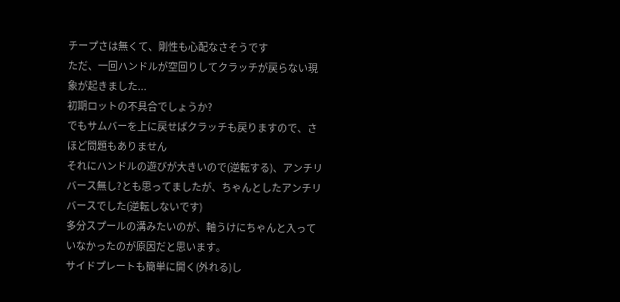チープさは無くて、剛性も心配なさそうです
ただ、一回ハンドルが空回りしてクラッチが戻らない現象が起きました...
初期ロットの不具合でしょうか?
でもサムバーを上に戻せばクラッチも戻りますので、さほど問題もありません
それにハンドルの遊びが大きいので(逆転する)、アンチリバース無し?とも思ってましたが、ちゃんとしたアンチリバースでした(逆転しないです)
多分スプールの溝みたいのが、軸うけにちゃんと入っていなかったのが原因だと思います。
サイドプレートも簡単に開く(外れる)し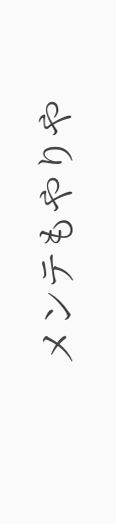メンテもやりや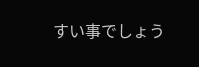すい事でしょう